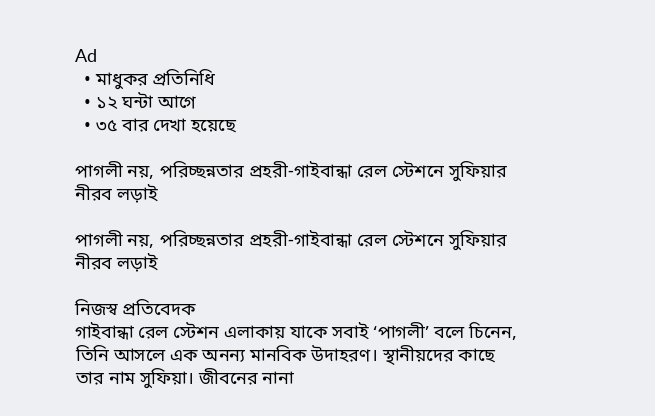Ad
  • মাধুকর প্রতিনিধি
  • ১২ ঘন্টা আগে
  • ৩৫ বার দেখা হয়েছে

পাগলী নয়, পরিচ্ছন্নতার প্রহরী-গাইবান্ধা রেল স্টেশনে সুফিয়ার নীরব লড়াই

পাগলী নয়, পরিচ্ছন্নতার প্রহরী-গাইবান্ধা রেল স্টেশনে সুফিয়ার নীরব লড়াই

নিজস্ব প্রতিবেদক
গাইবান্ধা রেল স্টেশন এলাকায় যাকে সবাই ‘পাগলী’ বলে চিনেন, তিনি আসলে এক অনন্য মানবিক উদাহরণ। স্থানীয়দের কাছে তার নাম সুফিয়া। জীবনের নানা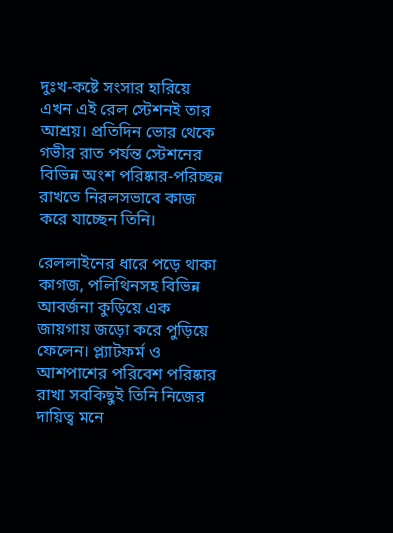দুঃখ-কষ্টে সংসার হারিয়ে এখন এই রেল স্টেশনই তার আশ্রয়। প্রতিদিন ভোর থেকে গভীর রাত পর্যন্ত স্টেশনের বিভিন্ন অংশ পরিষ্কার-পরিচ্ছন্ন রাখতে নিরলসভাবে কাজ করে যাচ্ছেন তিনি।

রেললাইনের ধারে পড়ে থাকা কাগজ, পলিথিনসহ বিভিন্ন আবর্জনা কুড়িয়ে এক জায়গায় জড়ো করে পুড়িয়ে ফেলেন। প্ল্যাটফর্ম ও আশপাশের পরিবেশ পরিষ্কার রাখা সবকিছুই তিনি নিজের দায়িত্ব মনে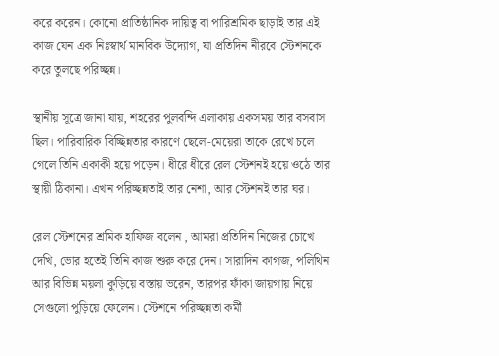করে করেন। কোনো প্রাতিষ্ঠানিক দায়িত্ব বা পারিশ্রমিক ছাড়াই তার এই কাজ যেন এক নিঃস্বার্থ মানবিক উদ্যোগ, যা প্রতিদিন নীরবে স্টেশনকে করে তুলছে পরিচ্ছন্ন।

স্থানীয় সূত্রে জানা যায়, শহরের পুলবন্দি এলাকায় একসময় তার বসবাস ছিল। পারিবারিক বিচ্ছিন্নতার কারণে ছেলে-মেয়েরা তাকে রেখে চলে গেলে তিনি একাকী হয়ে পড়েন। ধীরে ধীরে রেল স্টেশনই হয়ে ওঠে তার স্থায়ী ঠিকানা। এখন পরিচ্ছন্নতাই তার নেশা, আর স্টেশনই তার ঘর।

রেল স্টেশনের শ্রমিক হাফিজ বলেন , আমরা প্রতিদিন নিজের চোখে দেখি, ভোর হতেই তিনি কাজ শুরু করে দেন। সারাদিন কাগজ, পলিথিন আর বিভিন্ন ময়লা কুড়িয়ে বস্তায় ভরেন, তারপর ফাঁকা জায়গায় নিয়ে সেগুলো পুড়িয়ে ফেলেন। স্টেশনে পরিচ্ছন্নতা কর্মী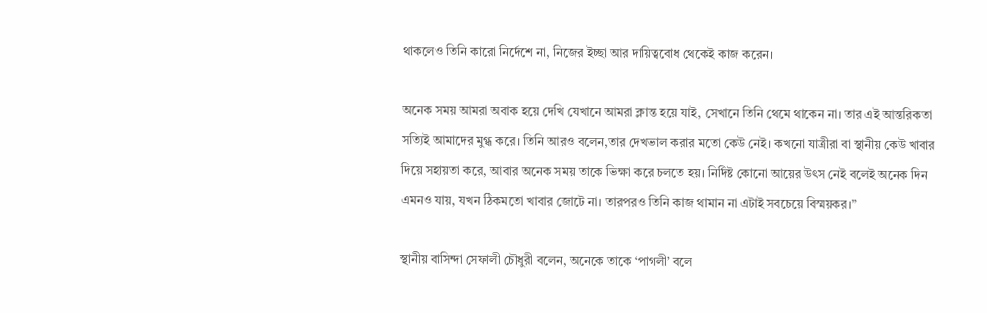থাকলেও তিনি কারো নির্দেশে না, নিজের ইচ্ছা আর দায়িত্ববোধ থেকেই কাজ করেন।

অনেক সময় আমরা অবাক হয়ে দেখি যেখানে আমরা ক্লান্ত হয়ে যাই, সেখানে তিনি থেমে থাকেন না। তার এই আন্তরিকতা সত্যিই আমাদের মুগ্ধ করে। তিনি আরও বলেন,তার দেখভাল করার মতো কেউ নেই। কখনো যাত্রীরা বা স্থানীয় কেউ খাবার দিয়ে সহায়তা করে, আবার অনেক সময় তাকে ভিক্ষা করে চলতে হয়। নির্দিষ্ট কোনো আয়ের উৎস নেই বলেই অনেক দিন এমনও যায়, যখন ঠিকমতো খাবার জোটে না। তারপরও তিনি কাজ থামান না এটাই সবচেয়ে বিস্ময়কর।”

স্থানীয় বাসিন্দা সেফালী চৌধুরী বলেন, অনেকে তাকে ‘পাগলী’ বলে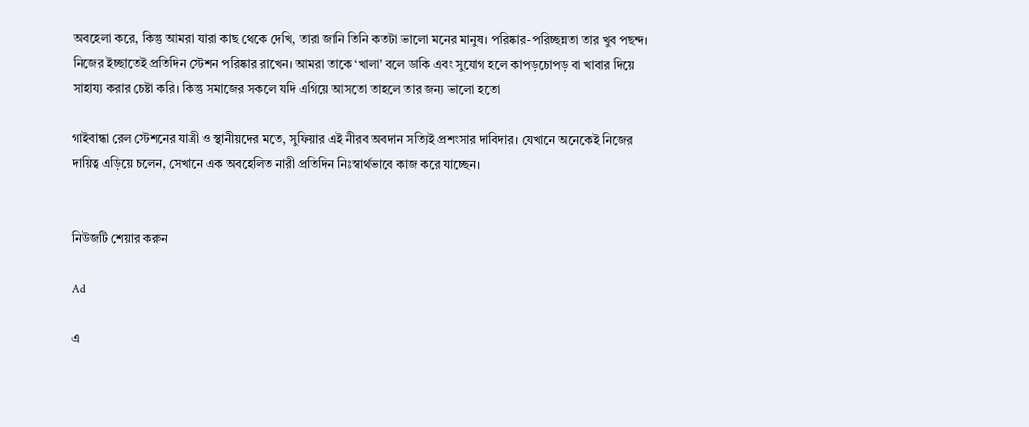অবহেলা করে, কিন্তু আমরা যারা কাছ থেকে দেখি, তারা জানি তিনি কতটা ভালো মনের মানুষ। পরিষ্কার-পরিচ্ছন্নতা তার খুব পছন্দ। নিজের ইচ্ছাতেই প্রতিদিন স্টেশন পরিষ্কার রাখেন। আমরা তাকে ‘খালা’ বলে ডাকি এবং সুযোগ হলে কাপড়চোপড় বা খাবার দিয়ে সাহায্য করার চেষ্টা করি। কিন্তু সমাজের সকলে যদি এগিয়ে আসতো তাহলে তার জন্য ভালো হতো

গাইবান্ধা রেল স্টেশনের যাত্রী ও স্থানীয়দের মতে, সুফিয়ার এই নীরব অবদান সত্যিই প্রশংসার দাবিদার। যেখানে অনেকেই নিজের দায়িত্ব এড়িয়ে চলেন, সেখানে এক অবহেলিত নারী প্রতিদিন নিঃস্বার্থভাবে কাজ করে যাচ্ছেন।


নিউজটি শেয়ার করুন

Ad

এ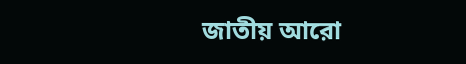জাতীয় আরো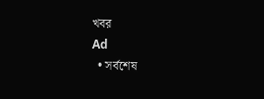খবর
Ad
  • সর্বশেষ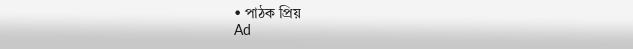• পাঠক প্রিয়
Ad